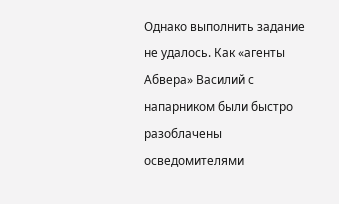Однако выполнить задание не удалось. Как «агенты Абвера» Василий с напарником были быстро разоблачены осведомителями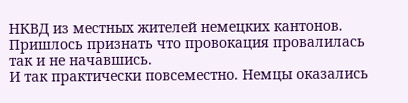НКВД из местных жителей немецких кантонов. Пришлось признать что провокация провалилась так и не начавшись.
И так практически повсеместно. Немцы оказались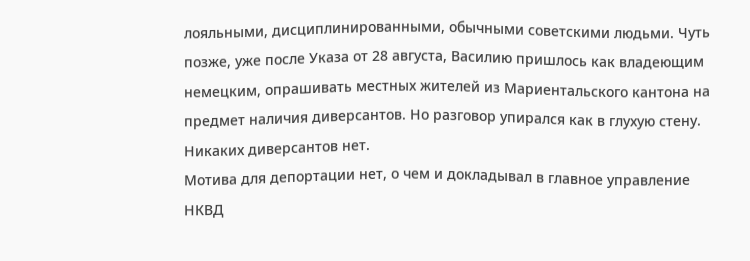лояльными, дисциплинированными, обычными советскими людьми. Чуть позже, уже после Указа от 28 августа, Василию пришлось как владеющим немецким, опрашивать местных жителей из Мариентальского кантона на предмет наличия диверсантов. Но разговор упирался как в глухую стену. Никаких диверсантов нет.
Мотива для депортации нет, о чем и докладывал в главное управление НКВД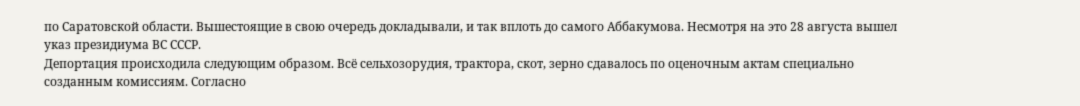по Саратовской области. Вышестоящие в свою очередь докладывали, и так вплоть до самого Аббакумова. Несмотря на это 28 августа вышел указ президиума ВС СССР.
Депортация происходила следующим образом. Всё сельхозорудия, трактора, скот, зерно сдавалось по оценочным актам специально созданным комиссиям. Согласно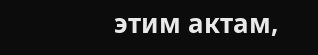этим актам,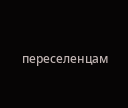переселенцам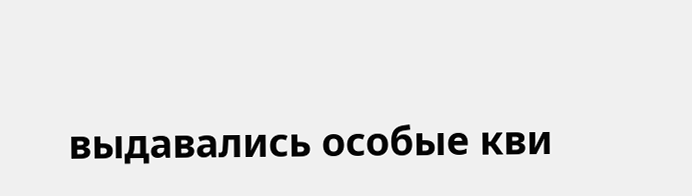выдавались особые кви